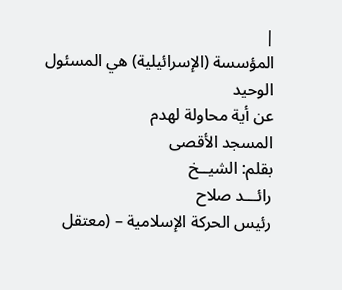|
المؤسسة (الإسرائيلية) هي المسئول الوحيد
عن أية محاولة لهدم
المسجد الأقصى
بقلم: الشيــخ
رائـــد صلاح
رئيس الحركة الإسلامية – (معتقل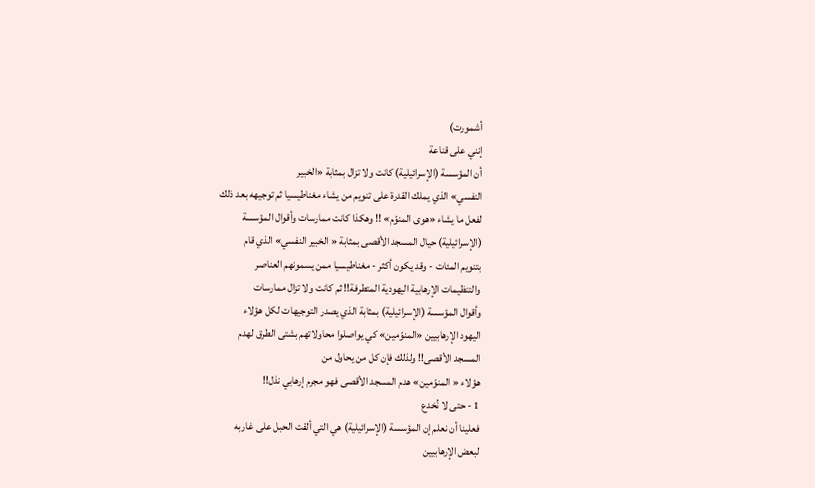أشمورت)
إنني على قناعة
أن المؤسسة (الإسرائيلية) كانت ولا تزال بمثابة «الخبير
النفسي» الذي يملك القدرة على تنويم من يشاء مغناطيسيا ثم توجيهه بعد ذلك
لفعل ما يشاء «هوى المنوّم» !! وهكذا كانت ممارسات وأقوال المؤسسة
(الإسرائيلية) حيال المسجد الأقصى بمثابة « الخبير النفسي» الذي قام
بتنويم المئات - وقد يكون أكثر - مغناطيسيا ممن يسمونهم العناصر
والتنظيمات الإرهابية اليهودية المتطرفة!! ثم كانت ولا تزال ممارسات
وأقوال المؤسسة (الإسرائيلية) بمثابة الذي يصدر التوجيهات لكل هؤلاء
اليهود الإرهابيين «المنوّمين» كي يواصلوا محاولاتهم بشتى الطرق لهدم
المسجد الأقصى!! ولذلك فإن كل من يحاول من
هؤلاء « المنوّمين» هدم المسجد الأقصى فهو مجرم إرهابي نذل!!
1 - حتى لا نُخدع
فعلينا أن نعلم إن المؤسسة (الإسرائيلية) هي التي ألقت الحبل على غاربه
لبعض الإرهابيين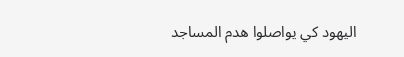اليهود كي يواصلوا هدم المساجد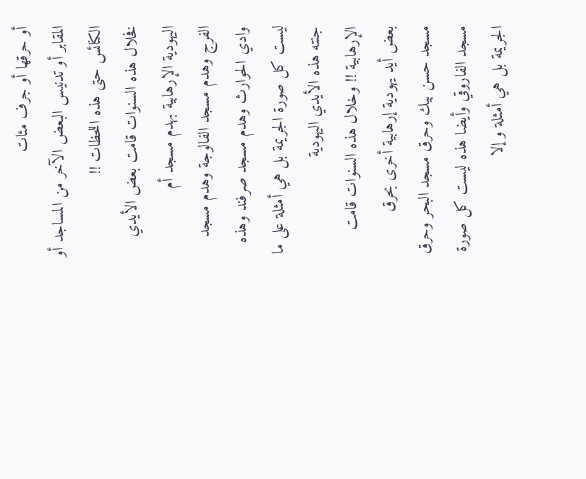أو حرقها أو جرف مئات
المقابر أو تدنيس البعض الآخر من المساجد أو الكنائس حتى هذه اللحظات !!
فخلال هذه السنوات قامت بعض الأيدي اليهودية الإرهابية بهدم مسجد أم
الفرج وهدم مسجد الفالوجة وهدم مسجد وادي الحوارث وهدم مسجد صرفند وهذه
ليست كل صورة الجريمة بل هي أمثلة على ما جنته هذه الأيدي اليهودية
الإرهابية !! وخلال هذه السنوات قامت بعض أيد يهودية إرهابية أخرى بحرق
مسجد حسن بيك وحرق مسجد البحر وحرق مسجد الفاروقي وأيضا هذه ليست كل صورة
الجريمة بل هي أمثلة و إلا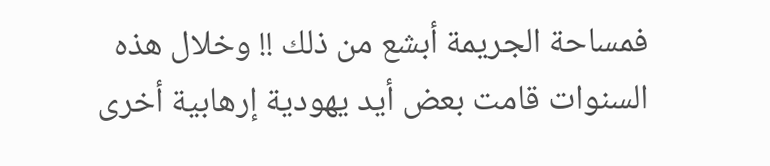فمساحة الجريمة أبشع من ذلك !! وخلال هذه
السنوات قامت بعض أيد يهودية إرهابية أخرى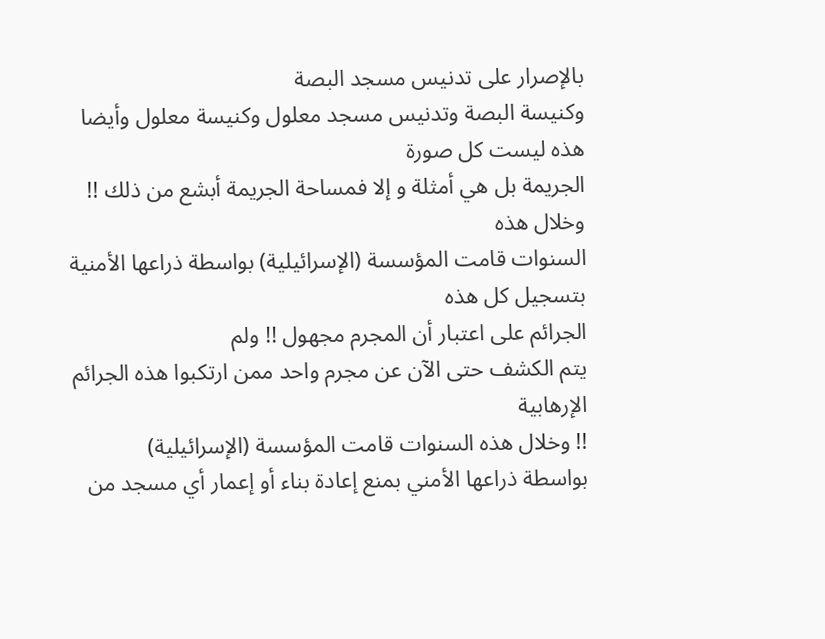بالإصرار على تدنيس مسجد البصة
وكنيسة البصة وتدنيس مسجد معلول وكنيسة معلول وأيضا هذه ليست كل صورة
الجريمة بل هي أمثلة و إلا فمساحة الجريمة أبشع من ذلك !! وخلال هذه
السنوات قامت المؤسسة (الإسرائيلية) بواسطة ذراعها الأمنية بتسجيل كل هذه
الجرائم على اعتبار أن المجرم مجهول !! ولم
يتم الكشف حتى الآن عن مجرم واحد ممن ارتكبوا هذه الجرائم الإرهابية
!! وخلال هذه السنوات قامت المؤسسة (الإسرائيلية)
بواسطة ذراعها الأمني بمنع إعادة بناء أو إعمار أي مسجد من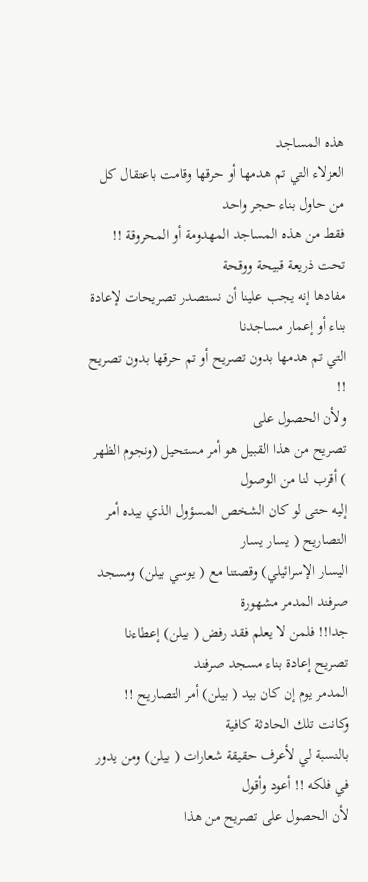هذه المساجد
العزلاء التي تم هدمها أو حرقها وقامت باعتقال كل من حاول بناء حجر واحد
فقط من هذه المساجد المهدومة أو المحروقة !! تحت ذريعة قبيحة ووقحة
مفادها إنه يجب علينا أن نستصدر تصريحات لإعادة بناء أو إعمار مساجدنا
التي تم هدمها بدون تصريح أو تم حرقها بدون تصريح !!
ولأن الحصول على
تصريح من هذا القبيل هو أمر مستحيل (ونجوم الظهر ) أقرب لنا من الوصول
إليه حتى لو كان الشخص المسؤول الذي بيده أمر التصاريح ( يسار يسار
اليسار الإسرائيلي) وقصتنا مع ( يوسي بيلن) ومسجد صرفند المدمر مشهورة
جدا!! فلمن لا يعلم فقد رفض ( بيلن) إعطاءنا تصريح إعادة بناء مسجد صرفند
المدمر يوم إن كان بيد ( بيلن) أمر التصاريح !! وكانت تلك الحادثة كافية
بالنسبة لي لأعرف حقيقة شعارات ( بيلن) ومن يدور في فلكه !! أعود وأقول
لأن الحصول على تصريح من هذا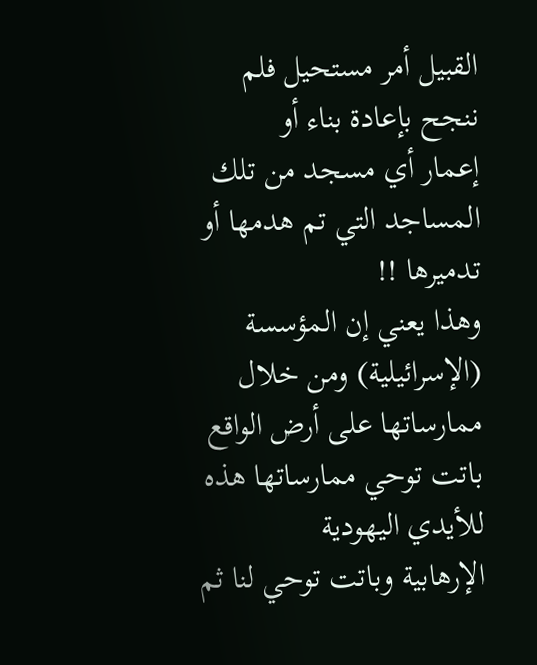القبيل أمر مستحيل فلم ننجح بإعادة بناء أو
إعمار أي مسجد من تلك المساجد التي تم هدمها أو تدميرها !!
وهذا يعني إن المؤسسة (الإسرائيلية) ومن خلال
ممارساتها على أرض الواقع باتت توحي ممارساتها هذه للأيدي اليهودية
الإرهابية وباتت توحي لنا ثم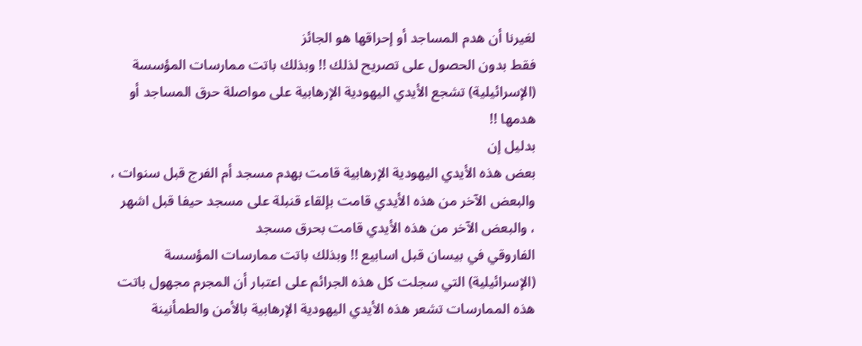لغيرنا أن هدم المساجد أو إحراقها هو الجائز
فقط بدون الحصول على تصريح لذلك !! وبذلك باتت ممارسات المؤسسة
(الإسرائيلية) تشجع الأيدي اليهودية الإرهابية على مواصلة حرق المساجد أو
هدمها !!
بدليل إن
بعض هذه الأيدي اليهودية الإرهابية قامت بهدم مسجد أم الفرج قبل سنوات ،
والبعض الآخر من هذه الأيدي قامت بإلقاء قنبلة على مسجد حيفا قبل اشهر
، والبعض الآخر من هذه الأيدي قامت بحرق مسجد
الفاروقي في بيسان قبل اسابيع !! وبذلك باتت ممارسات المؤسسة
(الإسرائيلية) التي سجلت كل هذه الجرائم على اعتبار أن المجرم مجهول باتت
هذه الممارسات تشعر هذه الأيدي اليهودية الإرهابية بالأمن والطمأنينة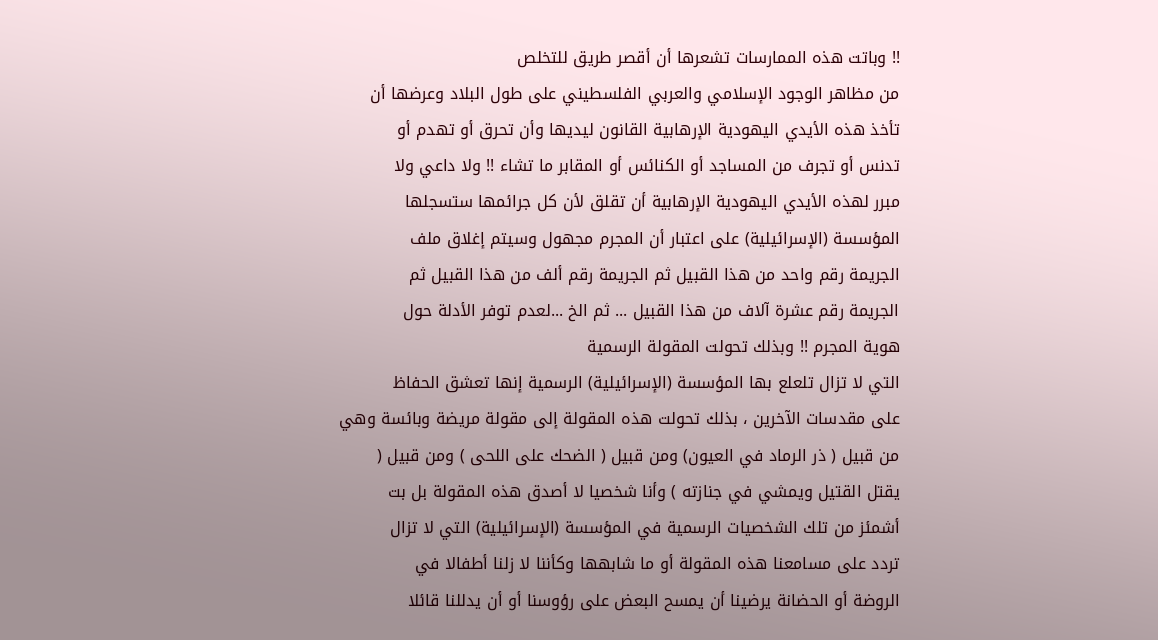!! وباتت هذه الممارسات تشعرها أن أقصر طريق للتخلص
من مظاهر الوجود الإسلامي والعربي الفلسطيني على طول البلاد وعرضها أن
تأخذ هذه الأيدي اليهودية الإرهابية القانون ليديها وأن تحرق أو تهدم أو
تدنس أو تجرف من المساجد أو الكنائس أو المقابر ما تشاء !! ولا داعي ولا
مبرر لهذه الأيدي اليهودية الإرهابية أن تقلق لأن كل جرائمها ستسجلها
المؤسسة (الإسرائيلية) على اعتبار أن المجرم مجهول وسيتم إغلاق ملف
الجريمة رقم واحد من هذا القبيل ثم الجريمة رقم ألف من هذا القبيل ثم
الجريمة رقم عشرة آلاف من هذا القبيل ... ثم الخ ...لعدم توفر الأدلة حول
هوية المجرم !! وبذلك تحولت المقولة الرسمية
التي لا تزال تلعلع بها المؤسسة (الإسرائيلية) الرسمية إنها تعشق الحفاظ
على مقدسات الآخرين ، بذلك تحولت هذه المقولة إلى مقولة مريضة وبائسة وهي
من قبيل ( ذر الرماد في العيون) ومن قبيل ( الضحك على اللحى ) ومن قبيل (
يقتل القتيل ويمشي في جنازته ) وأنا شخصيا لا أصدق هذه المقولة بل بت
أشمئز من تلك الشخصيات الرسمية في المؤسسة (الإسرائيلية) التي لا تزال
تردد على مسامعنا هذه المقولة أو ما شابهها وكأننا لا زلنا أطفالا في
الروضة أو الحضانة يرضينا أن يمسح البعض على رؤوسنا أو أن يدللنا قائلا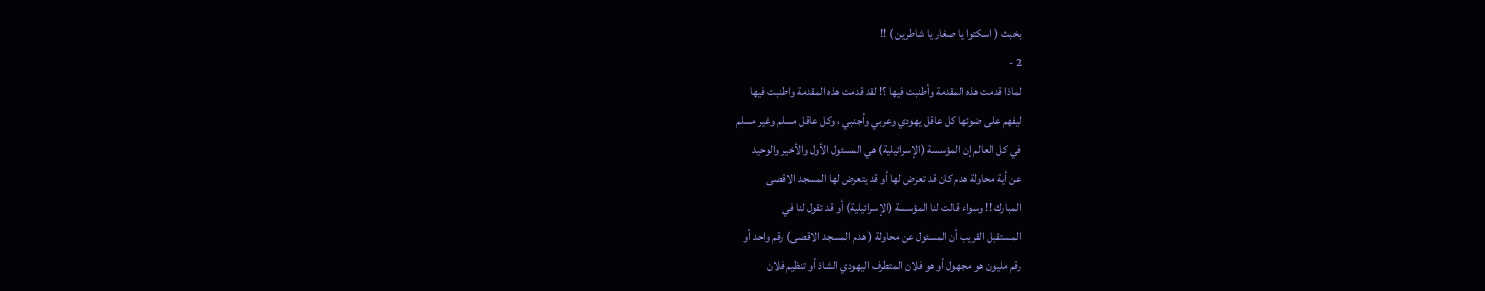بخبث ( اسكتوا يا صغار يا شاطرين ) !!
2 -
لماذا قدمت هذه المقدمة وأطنبت فيها ؟! لقد قدمت هذه المقدمة واطنبت فيها
ليفهم على ضوئها كل عاقل يهودي وعربي وأجنبي ، وكل عاقل مسلم وغير مسلم
في كل العالم إن المؤسسة (الإسرائيلية) هي المسئول الأول والأخير والوحيد
عن أية محاولة هدم كان قد تعرض لها أو قد يتعرض لها المسجد الاقصى
المبارك !! وسواء قالت لنا المؤسسة (الإسرائيلية) أو قد تقول لنا في
المستقبل القريب أن المسئول عن محاولة ( هدم المسجد الاقصى) رقم واحد أو
رقم مليون هو مجهول أو هو فلان المتطرف اليهودي الشاذ أو تنظيم فلان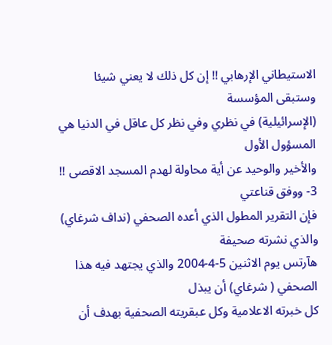الاستيطاني الإرهابي !! إن كل ذلك لا يعني شيئا وستبقى المؤسسة
(الإسرائيلية) في نظري وفي نظر كل عاقل في الدنيا هي المسؤول الأول
والأخير والوحيد عن أية محاولة لهدم المسجد الاقصى !!
3- ووفق قناعتي
فإن التقرير المطول الذي أعده الصحفي (نداف شرغاي) والذي نشرته صحيفة
هآرتس يوم الاثنين 5-4-2004 والذي يجتهد فيه هذا الصحفي ( شرغاي) أن يبذل
كل خبرته الاعلامية وكل عبقريته الصحفية بهدف أن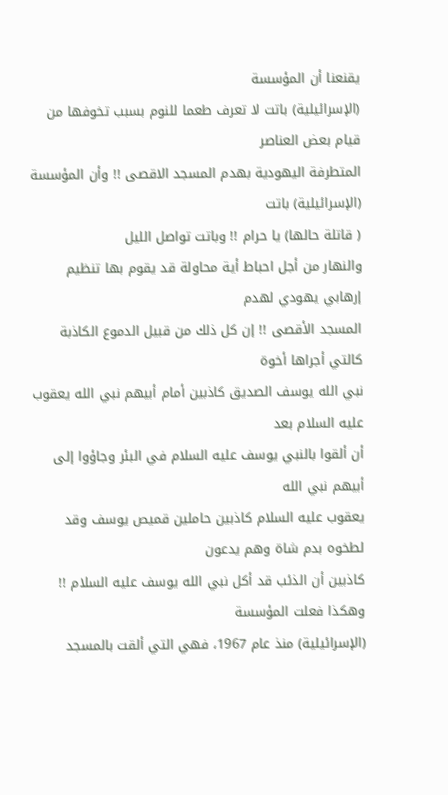يقنعنا أن المؤسسة
(الإسرائيلية) باتت لا تعرف طعما للنوم بسبب تخوفها من قيام بعض العناصر
المتطرفة اليهودية بهدم المسجد الاقصى !! وأن المؤسسة (الإسرائيلية) باتت
( قاتلة حالها) يا حرام !! وباتت تواصل الليل
والنهار من أجل احباط أية محاولة قد يقوم بها تنظيم إرهابي يهودي لهدم
المسجد الأقصى !! إن كل ذلك من قبيل الدموع الكاذبة كالتي أجراها أخوة
نبي الله يوسف الصديق كاذبين أمام أبيهم نبي الله يعقوب عليه السلام بعد
أن ألقوا بالنبي يوسف عليه السلام في البئر وجاؤوا إلى أبيهم نبي الله
يعقوب عليه السلام كاذبين حاملين قميص يوسف وقد لطخوه بدم شاة وهم يدعون
كاذبين أن الذئب قد أكل نبي الله يوسف عليه السلام !! وهكذا فعلت المؤسسة
(الإسرائيلية) منذ عام 1967، فهي التي ألقت بالمسجد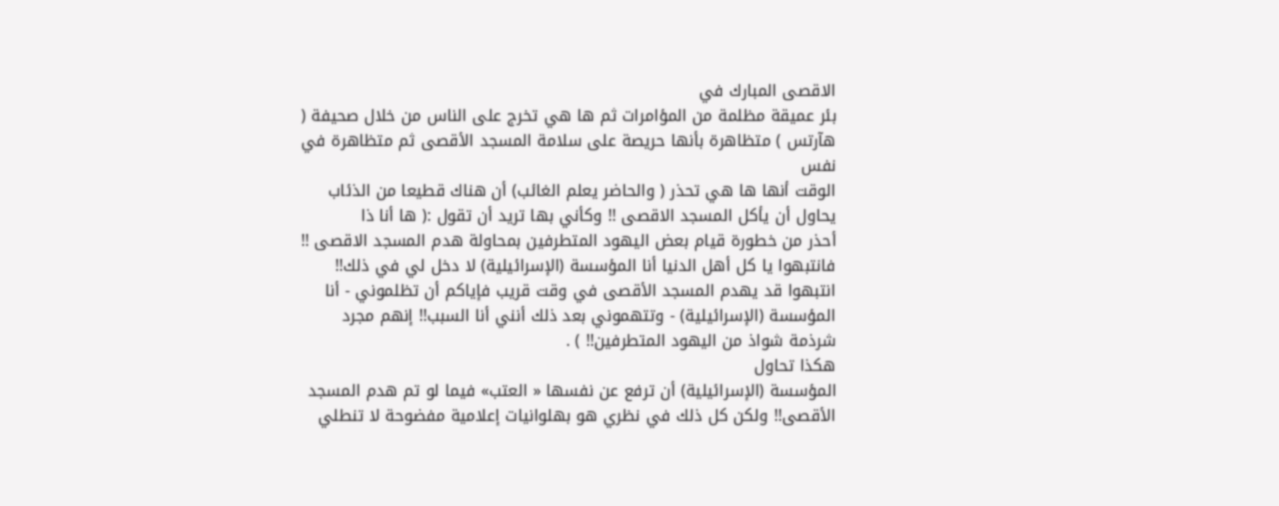الاقصى المبارك في
بئر عميقة مظلمة من المؤامرات ثم ها هي تخرج على الناس من خلال صحيفة (
هآرتس ) متظاهرة بأنها حريصة على سلامة المسجد الأقصى ثم متظاهرة في نفس
الوقت أنها ها هي تحذر ( والحاضر يعلم الغائب) أن هناك قطيعا من الذئاب
يحاول أن يأكل المسجد الاقصى !! وكأني بها تريد أن تقول :( ها أنا ذا
أحذر من خطورة قيام بعض اليهود المتطرفين بمحاولة هدم المسجد الاقصى !!
فانتبهوا يا كل أهل الدنيا أنا المؤسسة (الإسرائيلية) لا دخل لي في ذلك!!
انتبهوا قد يهدم المسجد الأقصى في وقت قريب فإياكم أن تظلموني - أنا
المؤسسة (الإسرائيلية) - وتتهموني بعد ذلك أنني أنا السبب!! إنهم مجرد
شرذمة شواذ من اليهود المتطرفين!! ) .
هكذا تحاول
المؤسسة (الإسرائيلية) أن ترفع عن نفسها « العتب» فيما لو تم هدم المسجد
الأقصى!! ولكن كل ذلك في نظري هو بهلوانيات إعلامية مفضوحة لا تنطلي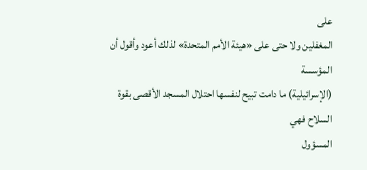على
المغفلين ولا حتى على «هيئة الأمم المتحدة» لذلك أعود وأقول أن المؤسسة
(الإسرائيلية) ما دامت تبيح لنفسها احتلال المسجد الأقصى بقوة السلاح فهي
المسؤول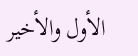الأول والأخير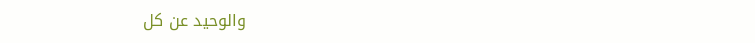والوحيد عن كل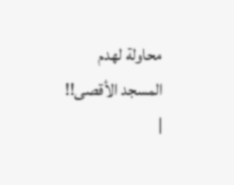محاولة لهدم المسجد الأقصى!!
|